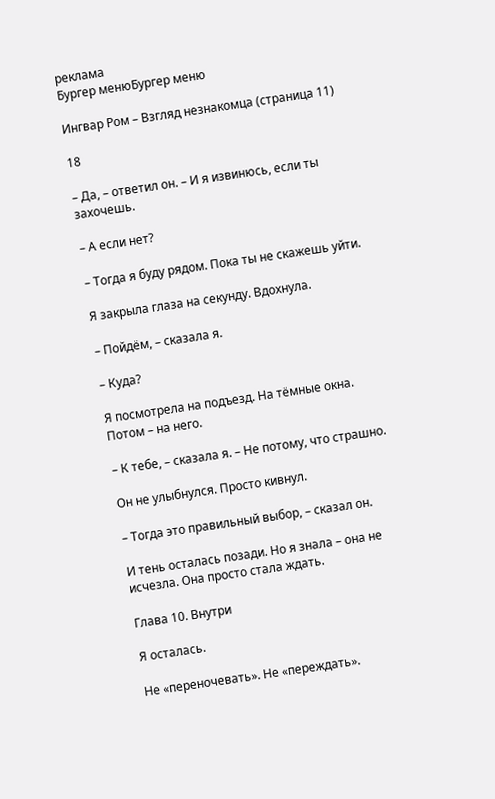реклама
Бургер менюБургер меню

Ингвар Ром – Взгляд незнакомца (страница 11)

18

– Да, – ответил он. – И я извинюсь, если ты захочешь.

– А если нет?

– Тогда я буду рядом. Пока ты не скажешь уйти.

Я закрыла глаза на секунду. Вдохнула.

– Пойдём, – сказала я.

– Куда?

Я посмотрела на подъезд. На тёмные окна. Потом – на него.

– К тебе, – сказала я. – Не потому, что страшно.

Он не улыбнулся. Просто кивнул.

– Тогда это правильный выбор, – сказал он.

И тень осталась позади. Но я знала – она не исчезла. Она просто стала ждать.

Глава 10. Внутри

Я осталась.

Не «переночевать». Не «переждать».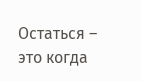Остаться – это когда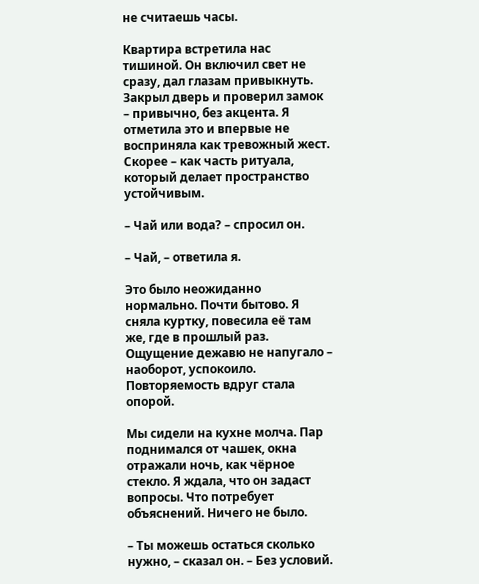не считаешь часы.

Квартира встретила нас тишиной. Он включил свет не сразу, дал глазам привыкнуть. Закрыл дверь и проверил замок – привычно, без акцента. Я отметила это и впервые не восприняла как тревожный жест. Скорее – как часть ритуала, который делает пространство устойчивым.

– Чай или вода? – спросил он.

– Чай, – ответила я.

Это было неожиданно нормально. Почти бытово. Я сняла куртку, повесила её там же, где в прошлый раз. Ощущение дежавю не напугало – наоборот, успокоило. Повторяемость вдруг стала опорой.

Мы сидели на кухне молча. Пар поднимался от чашек, окна отражали ночь, как чёрное стекло. Я ждала, что он задаст вопросы. Что потребует объяснений. Ничего не было.

– Ты можешь остаться сколько нужно, – сказал он. – Без условий.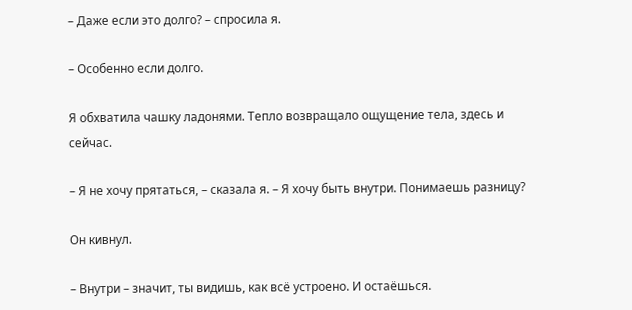– Даже если это долго? – спросила я.

– Особенно если долго.

Я обхватила чашку ладонями. Тепло возвращало ощущение тела, здесь и сейчас.

– Я не хочу прятаться, – сказала я. – Я хочу быть внутри. Понимаешь разницу?

Он кивнул.

– Внутри – значит, ты видишь, как всё устроено. И остаёшься.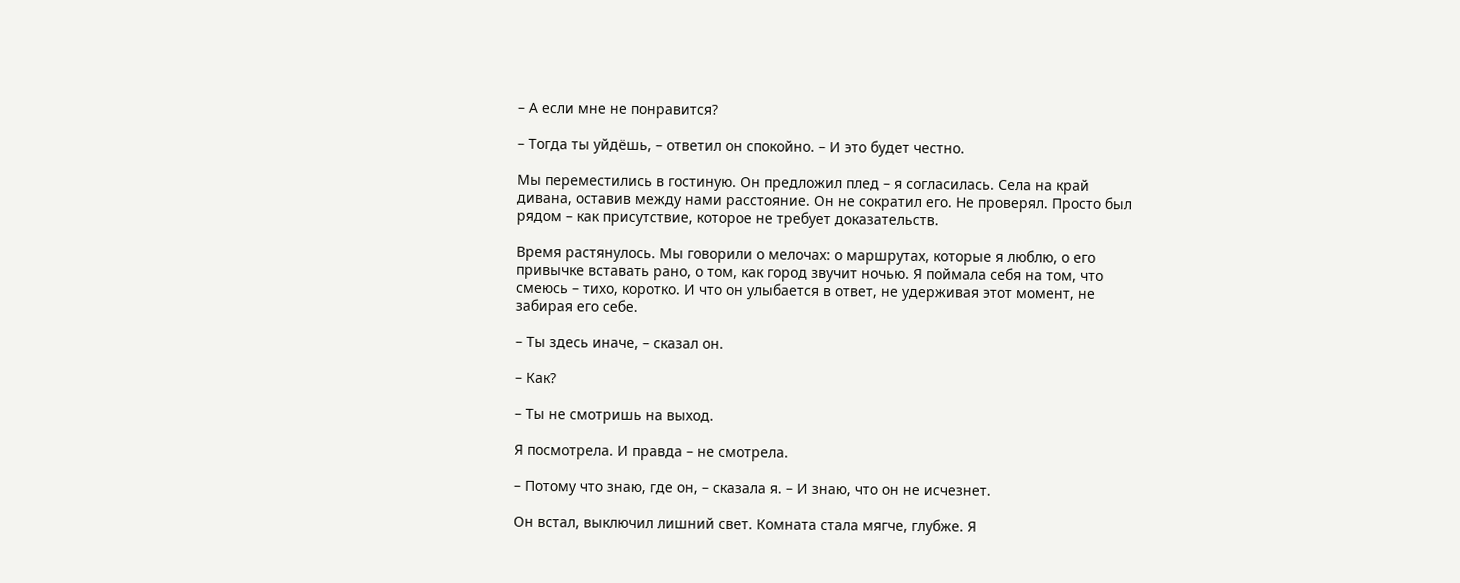– А если мне не понравится?

– Тогда ты уйдёшь, – ответил он спокойно. – И это будет честно.

Мы переместились в гостиную. Он предложил плед – я согласилась. Села на край дивана, оставив между нами расстояние. Он не сократил его. Не проверял. Просто был рядом – как присутствие, которое не требует доказательств.

Время растянулось. Мы говорили о мелочах: о маршрутах, которые я люблю, о его привычке вставать рано, о том, как город звучит ночью. Я поймала себя на том, что смеюсь – тихо, коротко. И что он улыбается в ответ, не удерживая этот момент, не забирая его себе.

– Ты здесь иначе, – сказал он.

– Как?

– Ты не смотришь на выход.

Я посмотрела. И правда – не смотрела.

– Потому что знаю, где он, – сказала я. – И знаю, что он не исчезнет.

Он встал, выключил лишний свет. Комната стала мягче, глубже. Я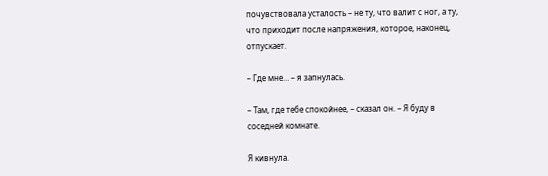почувствовала усталость – не ту, что валит с ног, а ту, что приходит после напряжения, которое, наконец, отпускает.

– Где мне… – я запнулась.

– Там, где тебе спокойнее, – сказал он. – Я буду в соседней комнате.

Я кивнула.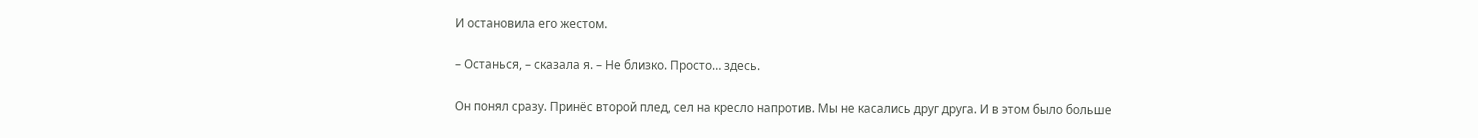И остановила его жестом.

– Останься, – сказала я. – Не близко. Просто… здесь.

Он понял сразу. Принёс второй плед, сел на кресло напротив. Мы не касались друг друга. И в этом было больше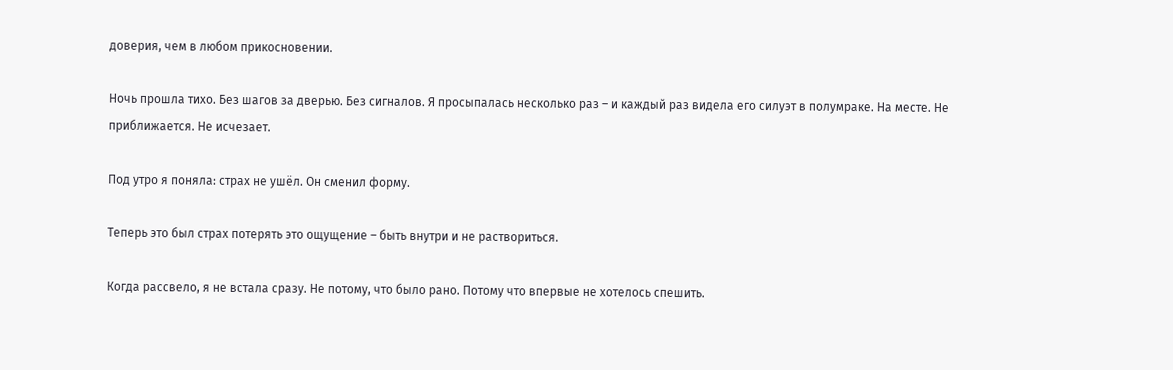доверия, чем в любом прикосновении.

Ночь прошла тихо. Без шагов за дверью. Без сигналов. Я просыпалась несколько раз – и каждый раз видела его силуэт в полумраке. На месте. Не приближается. Не исчезает.

Под утро я поняла: страх не ушёл. Он сменил форму.

Теперь это был страх потерять это ощущение – быть внутри и не раствориться.

Когда рассвело, я не встала сразу. Не потому, что было рано. Потому что впервые не хотелось спешить.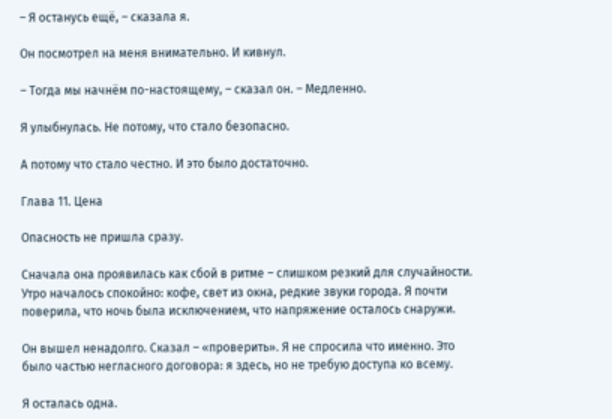– Я останусь ещё, – сказала я.

Он посмотрел на меня внимательно. И кивнул.

– Тогда мы начнём по-настоящему, – сказал он. – Медленно.

Я улыбнулась. Не потому, что стало безопасно.

А потому что стало честно. И это было достаточно.

Глава 11. Цена

Опасность не пришла сразу.

Сначала она проявилась как сбой в ритме – слишком резкий для случайности. Утро началось спокойно: кофе, свет из окна, редкие звуки города. Я почти поверила, что ночь была исключением, что напряжение осталось снаружи.

Он вышел ненадолго. Сказал – «проверить». Я не спросила что именно. Это было частью негласного договора: я здесь, но не требую доступа ко всему.

Я осталась одна.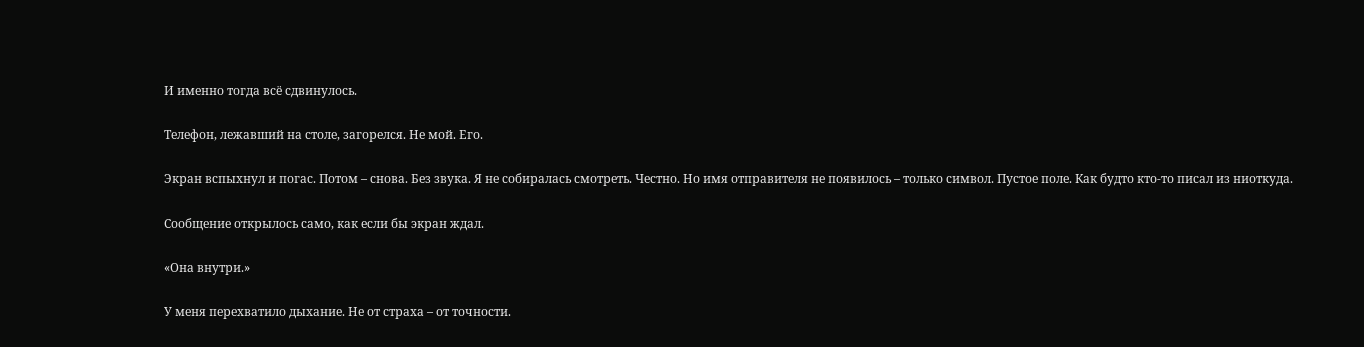И именно тогда всё сдвинулось.

Телефон, лежавший на столе, загорелся. Не мой. Его.

Экран вспыхнул и погас. Потом – снова. Без звука. Я не собиралась смотреть. Честно. Но имя отправителя не появилось – только символ. Пустое поле. Как будто кто-то писал из ниоткуда.

Сообщение открылось само, как если бы экран ждал.

«Она внутри.»

У меня перехватило дыхание. Не от страха – от точности.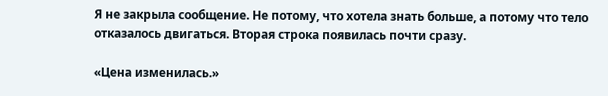Я не закрыла сообщение. Не потому, что хотела знать больше, а потому что тело отказалось двигаться. Вторая строка появилась почти сразу.

«Цена изменилась.»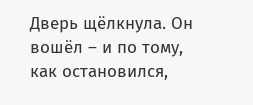Дверь щёлкнула. Он вошёл – и по тому, как остановился,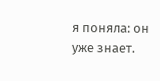я поняла: он уже знает.